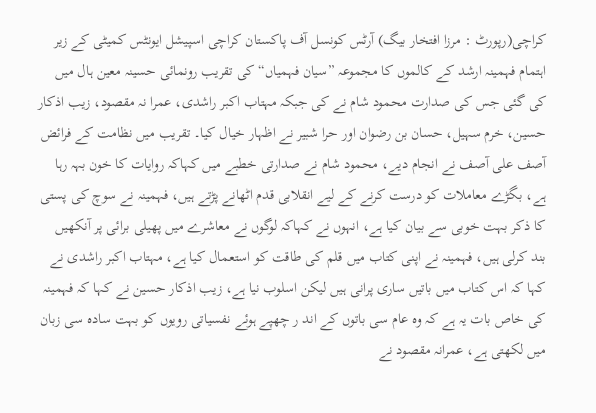کراچی(رپورٹ : مرزا افتخار بیگ) آرٹس کونسل آف پاکستان کراچی اسپیشل ایونٹس کمیٹی کے زیر اہتمام فہمینہ ارشد کے کالموں کا مجموعہ ”سیان فہمیاں“ کی تقریب رونمائی حسینہ معین ہال میں کی گئی جس کی صدارت محمود شام نے کی جبکہ مہتاب اکبر راشدی، عمرا نہ مقصود، زیب اذکار حسین، خرم سہیل، حسان بن رضوان اور حرا شبیر نے اظہار خیال کیا۔ تقریب میں نظامت کے فرائض آصف علی آصف نے انجام دیے، محمود شام نے صدارتی خطبے میں کہاکہ روایات کا خون بہہ رہا ہے، بگڑے معاملات کو درست کرنے کے لیے انقلابی قدم اٹھانے پڑتے ہیں، فہمینہ نے سوچ کی پستی کا ذکر بہت خوبی سے بیان کیا ہے، انہوں نے کہاکہ لوگوں نے معاشرے میں پھیلی برائی پر آنکھیں بند کرلی ہیں، فہمینہ نے اپنی کتاب میں قلم کی طاقت کو استعمال کیا ہے، مہتاب اکبر راشدی نے کہا کہ اس کتاب میں باتیں ساری پرانی ہیں لیکن اسلوب نیا ہے، زیب اذکار حسین نے کہا کہ فہمینہ کی خاص بات یہ ہے کہ وہ عام سی باتوں کے اند ر چھپے ہوئے نفسیاتی رویوں کو بہت سادہ سی زبان میں لکھتی ہے، عمرانہ مقصود نے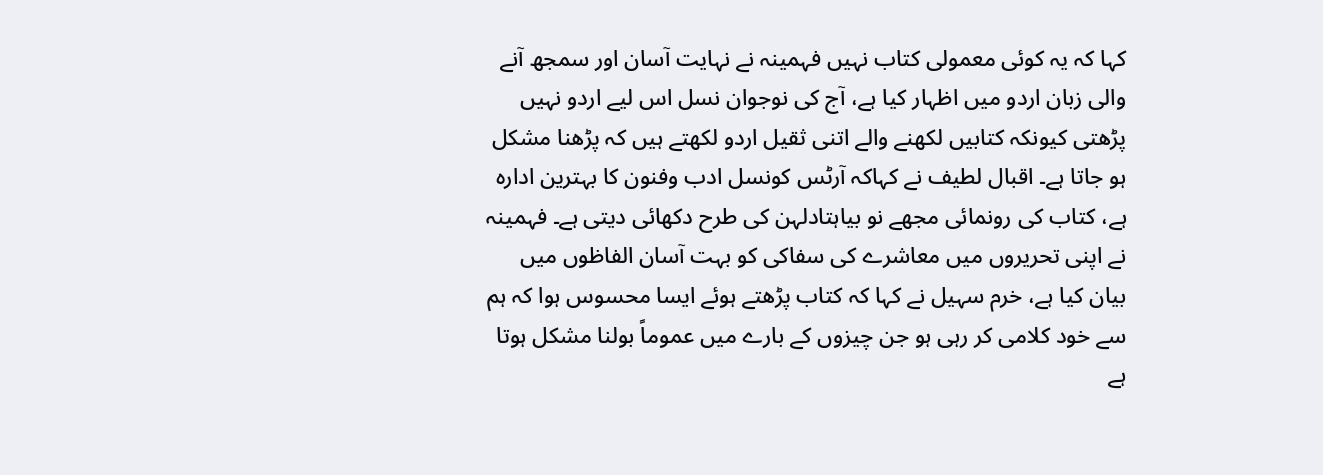کہا کہ یہ کوئی معمولی کتاب نہیں فہمینہ نے نہایت آسان اور سمجھ آنے والی زبان اردو میں اظہار کیا ہے، آج کی نوجوان نسل اس لیے اردو نہیں پڑھتی کیونکہ کتابیں لکھنے والے اتنی ثقیل اردو لکھتے ہیں کہ پڑھنا مشکل ہو جاتا ہے۔ اقبال لطیف نے کہاکہ آرٹس کونسل ادب وفنون کا بہترین ادارہ ہے، کتاب کی رونمائی مجھے نو بیاہتادلہن کی طرح دکھائی دیتی ہے۔ فہمینہ نے اپنی تحریروں میں معاشرے کی سفاکی کو بہت آسان الفاظوں میں بیان کیا ہے، خرم سہیل نے کہا کہ کتاب پڑھتے ہوئے ایسا محسوس ہوا کہ ہم سے خود کلامی کر رہی ہو جن چیزوں کے بارے میں عموماً بولنا مشکل ہوتا ہے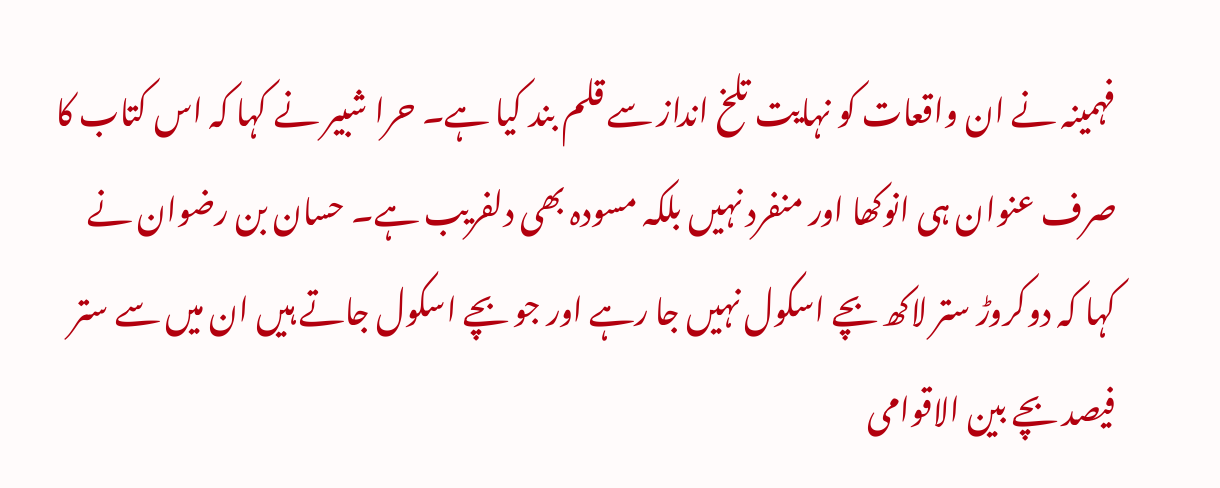فہمینہ نے ان واقعات کو نہایت تلخ انداز سے قلم بند کیا ہے۔ حرا شبیر نے کہا کہ اس کتاب کا صرف عنوان ہی انوکھا اور منفرد نہیں بلکہ مسودہ بھی دلفریب ہے۔ حسان بن رضوان نے کہا کہ دوکروڑ ستر لاکھ بچے اسکول نہیں جا رہے اور جو بچے اسکول جاتے ہیں ان میں سے ستر فیصد بچے بین الاقوامی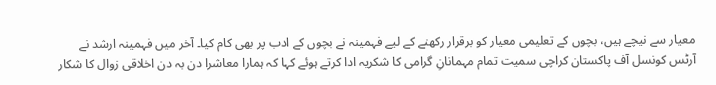معیار سے نیچے ہیں، بچوں کے تعلیمی معیار کو برقرار رکھنے کے لیے فہمینہ نے بچوں کے ادب پر بھی کام کیا۔ آخر میں فہمینہ ارشد نے آرٹس کونسل آف پاکستان کراچی سمیت تمام مہمانانِ گرامی کا شکریہ ادا کرتے ہوئے کہا کہ ہمارا معاشرا دن بہ دن اخلاقی زوال کا شکار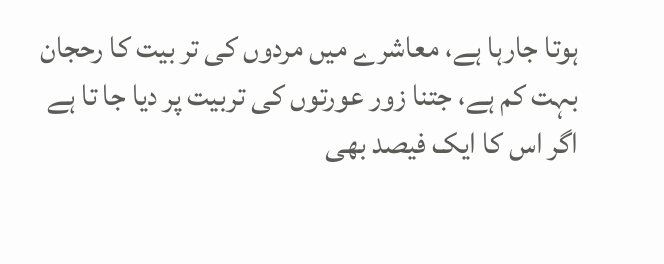ہوتا جارہا ہے، معاشرے میں مردوں کی تر بیت کا رحجان بہت کم ہے، جتنا زور عورتوں کی تربیت پر دیا جا تا ہے اگر اس کا ایک فیصد بھی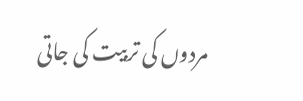مردوں کی تربیت کی جاتی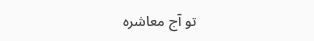تو آج معاشرہ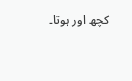کچھ اور ہوتا۔